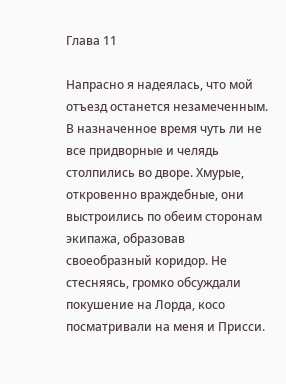Глава 11

Напрасно я надеялась, что мой отъезд останется незамеченным. В назначенное время чуть ли не все придворные и челядь столпились во дворе. Хмурые, откровенно враждебные, они выстроились по обеим сторонам экипажа, образовав своеобразный коридор. Не стесняясь, громко обсуждали покушение на Лорда, косо посматривали на меня и Присси.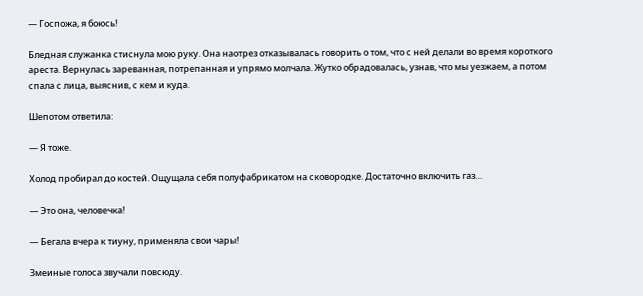— Госпожа, я боюсь!

Бледная служанка стиснула мою руку. Она наотрез отказывалась говорить о том, что с ней делали во время короткого ареста. Вернулась зареванная, потрепанная и упрямо молчала. Жутко обрадовалась, узнав, что мы уезжаем, а потом спала с лица, выяснив, с кем и куда.

Шепотом ответила:

— Я тоже.

Холод пробирал до костей. Ощущала себя полуфабрикатом на сковородке. Достаточно включить газ…

— Это она, человечка!

— Бегала вчера к тиуну, применяла свои чары!

Змеиные голоса звучали повсюду.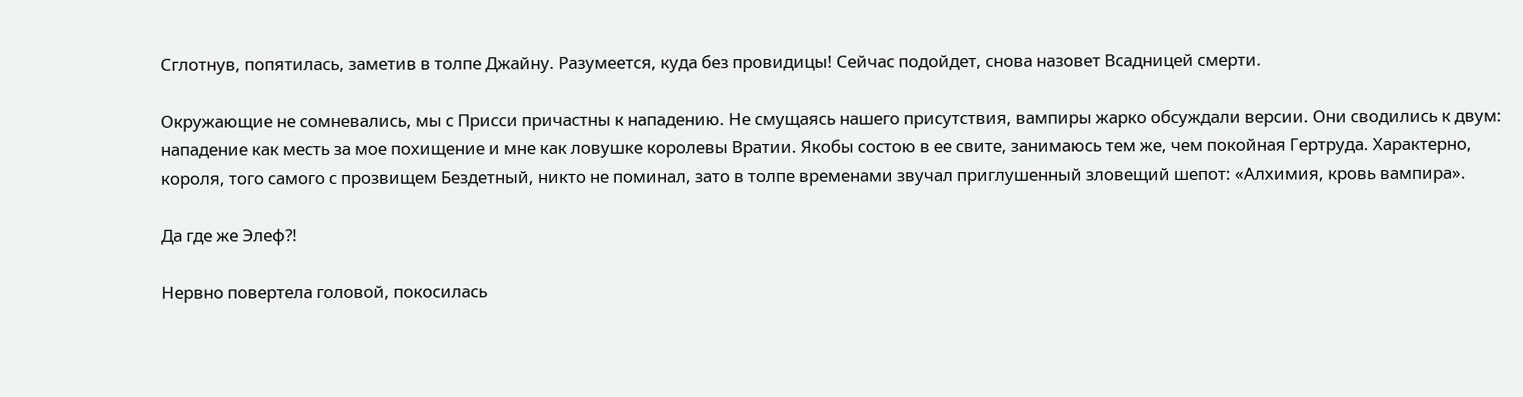Сглотнув, попятилась, заметив в толпе Джайну. Разумеется, куда без провидицы! Сейчас подойдет, снова назовет Всадницей смерти.

Окружающие не сомневались, мы с Присси причастны к нападению. Не смущаясь нашего присутствия, вампиры жарко обсуждали версии. Они сводились к двум: нападение как месть за мое похищение и мне как ловушке королевы Вратии. Якобы состою в ее свите, занимаюсь тем же, чем покойная Гертруда. Характерно, короля, того самого с прозвищем Бездетный, никто не поминал, зато в толпе временами звучал приглушенный зловещий шепот: «Алхимия, кровь вампира».

Да где же Элеф?!

Нервно повертела головой, покосилась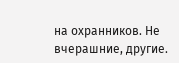на охранников. Не вчерашние, другие.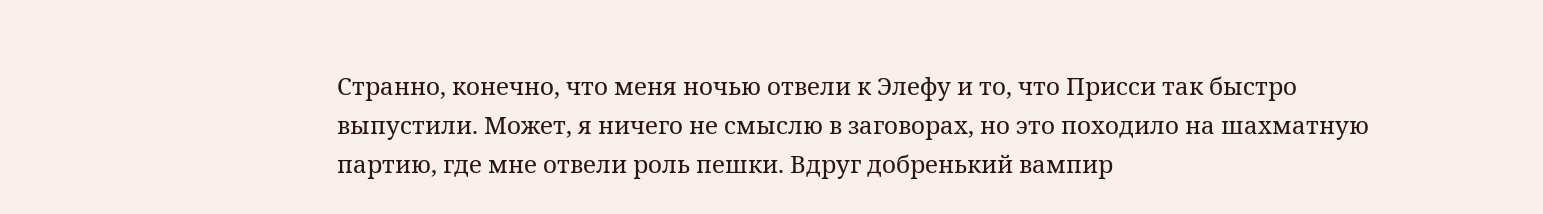Странно, конечно, что меня ночью отвели к Элефу и то, что Присси так быстро выпустили. Может, я ничего не смыслю в заговорах, но это походило на шахматную партию, где мне отвели роль пешки. Вдруг добренький вампир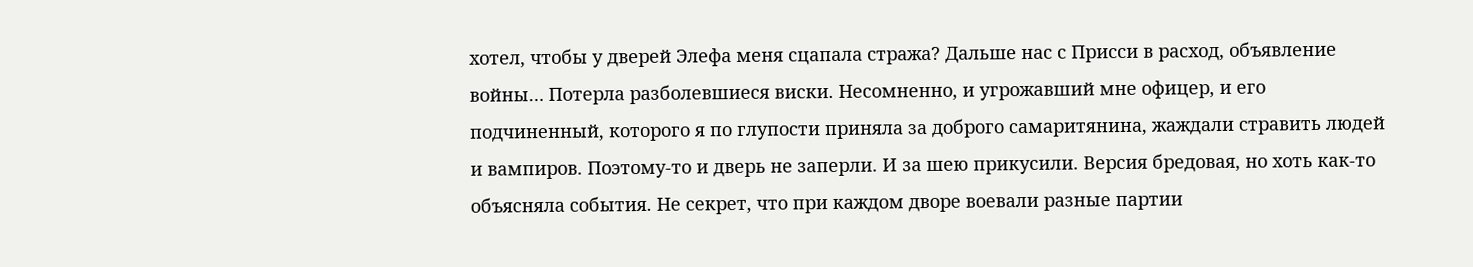хотел, чтобы у дверей Элефа меня сцапала стража? Дальше нас с Присси в расход, объявление войны… Потерла разболевшиеся виски. Несомненно, и угрожавший мне офицер, и его подчиненный, которого я по глупости приняла за доброго самаритянина, жаждали стравить людей и вампиров. Поэтому-то и дверь не заперли. И за шею прикусили. Версия бредовая, но хоть как-то объясняла события. Не секрет, что при каждом дворе воевали разные партии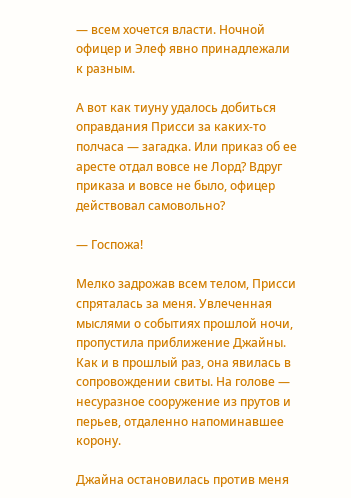— всем хочется власти. Ночной офицер и Элеф явно принадлежали к разным.

А вот как тиуну удалось добиться оправдания Присси за каких-то полчаса — загадка. Или приказ об ее аресте отдал вовсе не Лорд? Вдруг приказа и вовсе не было, офицер действовал самовольно?

— Госпожа!

Мелко задрожав всем телом, Присси спряталась за меня. Увлеченная мыслями о событиях прошлой ночи, пропустила приближение Джайны. Как и в прошлый раз, она явилась в сопровождении свиты. На голове — несуразное сооружение из прутов и перьев, отдаленно напоминавшее корону.

Джайна остановилась против меня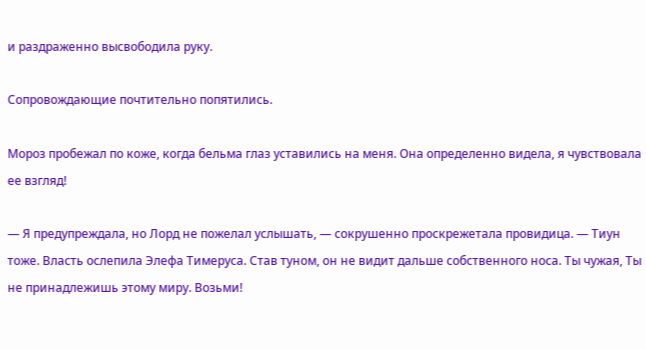и раздраженно высвободила руку.

Сопровождающие почтительно попятились.

Мороз пробежал по коже, когда бельма глаз уставились на меня. Она определенно видела, я чувствовала ее взгляд!

— Я предупреждала, но Лорд не пожелал услышать, — сокрушенно проскрежетала провидица. — Тиун тоже. Власть ослепила Элефа Тимеруса. Став туном, он не видит дальше собственного носа. Ты чужая, Ты не принадлежишь этому миру. Возьми!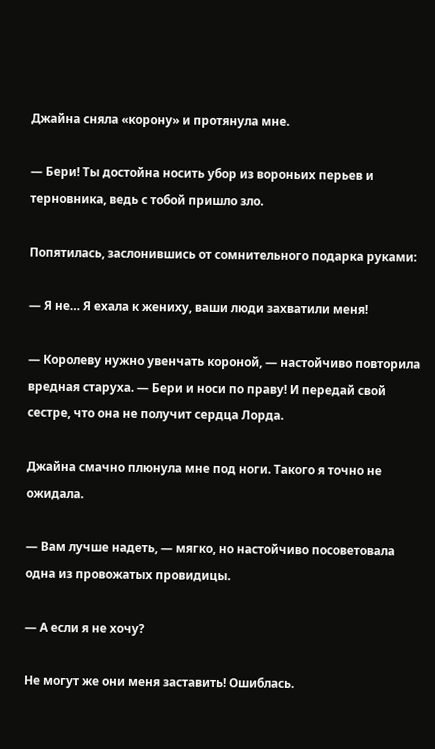Джайна сняла «корону» и протянула мне.

— Бери! Ты достойна носить убор из вороньих перьев и терновника, ведь с тобой пришло зло.

Попятилась, заслонившись от сомнительного подарка руками:

— Я не… Я ехала к жениху, ваши люди захватили меня!

— Королеву нужно увенчать короной, — настойчиво повторила вредная старуха. — Бери и носи по праву! И передай свой сестре, что она не получит сердца Лорда.

Джайна смачно плюнула мне под ноги. Такого я точно не ожидала.

— Вам лучше надеть, — мягко, но настойчиво посоветовала одна из провожатых провидицы.

— А если я не хочу?

Не могут же они меня заставить! Ошиблась.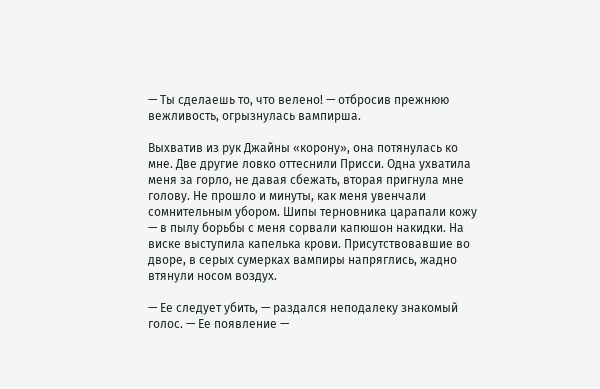— Ты сделаешь то, что велено! — отбросив прежнюю вежливость, огрызнулась вампирша.

Выхватив из рук Джайны «корону», она потянулась ко мне. Две другие ловко оттеснили Присси. Одна ухватила меня за горло, не давая сбежать, вторая пригнула мне голову. Не прошло и минуты, как меня увенчали сомнительным убором. Шипы терновника царапали кожу — в пылу борьбы с меня сорвали капюшон накидки. На виске выступила капелька крови. Присутствовавшие во дворе, в серых сумерках вампиры напряглись, жадно втянули носом воздух.

— Ее следует убить, — раздался неподалеку знакомый голос. — Ее появление —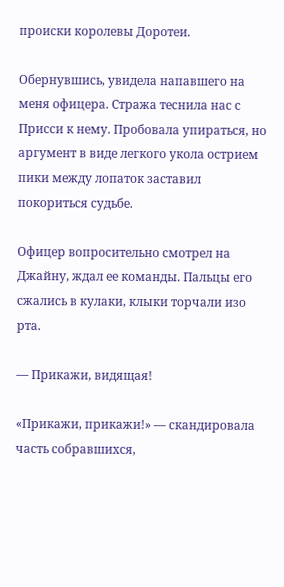происки королевы Доротеи.

Обернувшись, увидела напавшего на меня офицера. Стража теснила нас с Присси к нему. Пробовала упираться, но аргумент в виде легкого укола острием пики между лопаток заставил покориться судьбе.

Офицер вопросительно смотрел на Джайну, ждал ее команды. Пальцы его сжались в кулаки, клыки торчали изо рта.

— Прикажи, видящая!

«Прикажи, прикажи!» — скандировала часть собравшихся,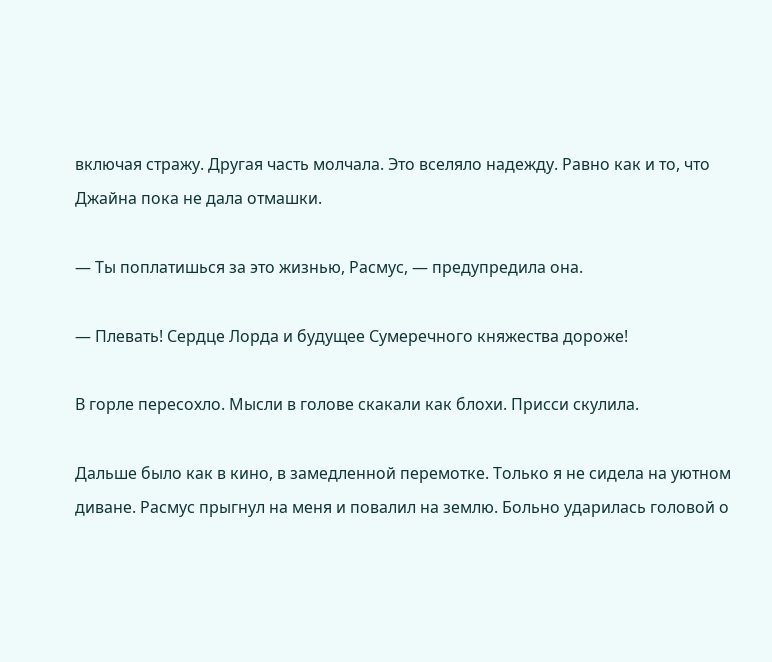включая стражу. Другая часть молчала. Это вселяло надежду. Равно как и то, что Джайна пока не дала отмашки.

— Ты поплатишься за это жизнью, Расмус, — предупредила она.

— Плевать! Сердце Лорда и будущее Сумеречного княжества дороже!

В горле пересохло. Мысли в голове скакали как блохи. Присси скулила.

Дальше было как в кино, в замедленной перемотке. Только я не сидела на уютном диване. Расмус прыгнул на меня и повалил на землю. Больно ударилась головой о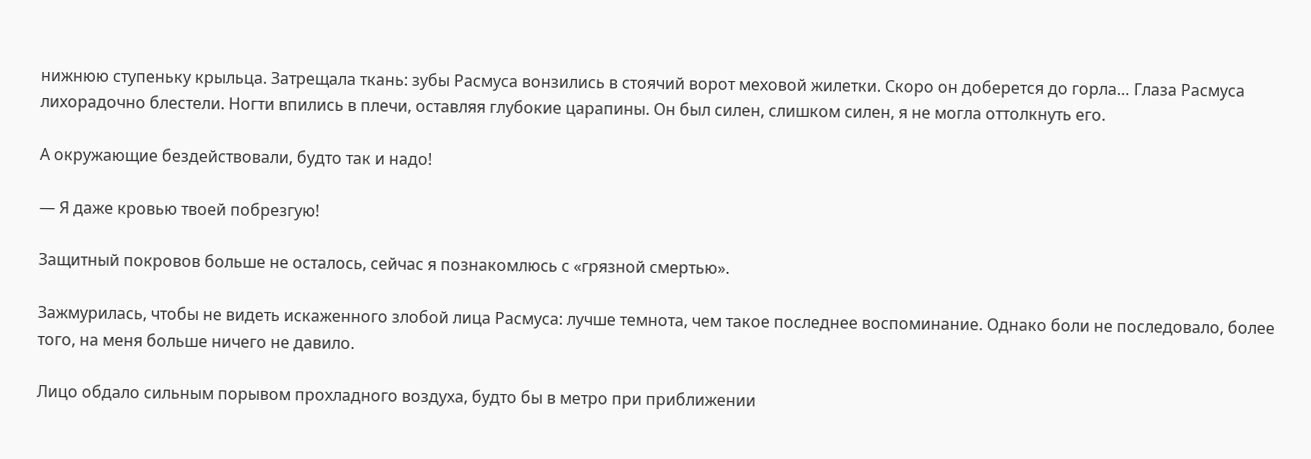нижнюю ступеньку крыльца. Затрещала ткань: зубы Расмуса вонзились в стоячий ворот меховой жилетки. Скоро он доберется до горла… Глаза Расмуса лихорадочно блестели. Ногти впились в плечи, оставляя глубокие царапины. Он был силен, слишком силен, я не могла оттолкнуть его.

А окружающие бездействовали, будто так и надо!

— Я даже кровью твоей побрезгую!

Защитный покровов больше не осталось, сейчас я познакомлюсь с «грязной смертью».

Зажмурилась, чтобы не видеть искаженного злобой лица Расмуса: лучше темнота, чем такое последнее воспоминание. Однако боли не последовало, более того, на меня больше ничего не давило.

Лицо обдало сильным порывом прохладного воздуха, будто бы в метро при приближении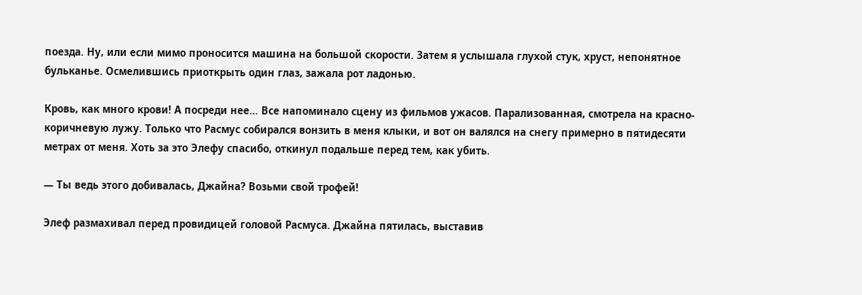поезда. Ну, или если мимо проносится машина на большой скорости. Затем я услышала глухой стук, хруст, непонятное бульканье. Осмелившись приоткрыть один глаз, зажала рот ладонью.

Кровь, как много крови! А посреди нее… Все напоминало сцену из фильмов ужасов. Парализованная, смотрела на красно-коричневую лужу. Только что Расмус собирался вонзить в меня клыки, и вот он валялся на снегу примерно в пятидесяти метрах от меня. Хоть за это Элефу спасибо, откинул подальше перед тем, как убить.

— Ты ведь этого добивалась, Джайна? Возьми свой трофей!

Элеф размахивал перед провидицей головой Расмуса. Джайна пятилась, выставив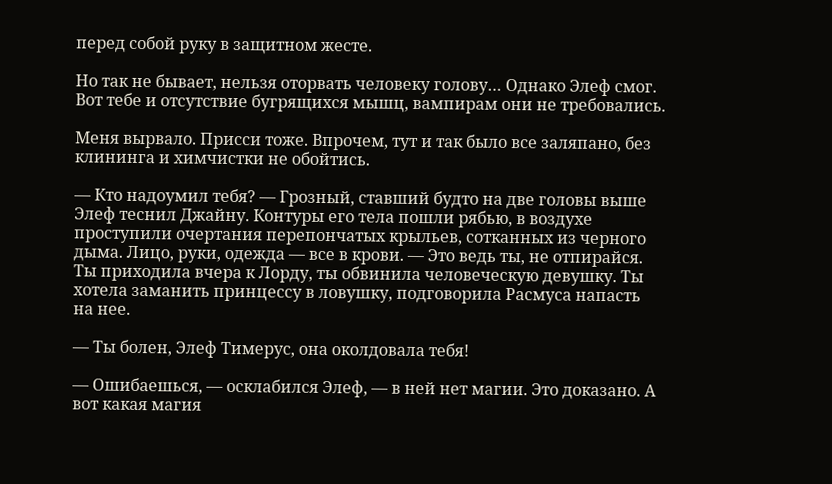перед собой руку в защитном жесте.

Но так не бывает, нельзя оторвать человеку голову… Однако Элеф смог. Вот тебе и отсутствие бугрящихся мышц, вампирам они не требовались.

Меня вырвало. Присси тоже. Впрочем, тут и так было все заляпано, без клининга и химчистки не обойтись.

— Кто надоумил тебя? — Грозный, ставший будто на две головы выше Элеф теснил Джайну. Контуры его тела пошли рябью, в воздухе проступили очертания перепончатых крыльев, сотканных из черного дыма. Лицо, руки, одежда — все в крови. — Это ведь ты, не отпирайся. Ты приходила вчера к Лорду, ты обвинила человеческую девушку. Ты хотела заманить принцессу в ловушку, подговорила Расмуса напасть на нее.

— Ты болен, Элеф Тимерус, она околдовала тебя!

— Ошибаешься, — осклабился Элеф, — в ней нет магии. Это доказано. А вот какая магия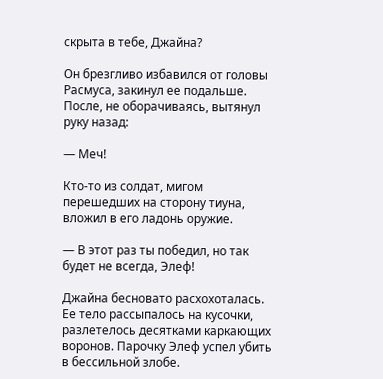скрыта в тебе, Джайна?

Он брезгливо избавился от головы Расмуса, закинул ее подальше. После, не оборачиваясь, вытянул руку назад:

— Меч!

Кто-то из солдат, мигом перешедших на сторону тиуна, вложил в его ладонь оружие.

— В этот раз ты победил, но так будет не всегда, Элеф!

Джайна бесновато расхохоталась. Ее тело рассыпалось на кусочки, разлетелось десятками каркающих воронов. Парочку Элеф успел убить в бессильной злобе.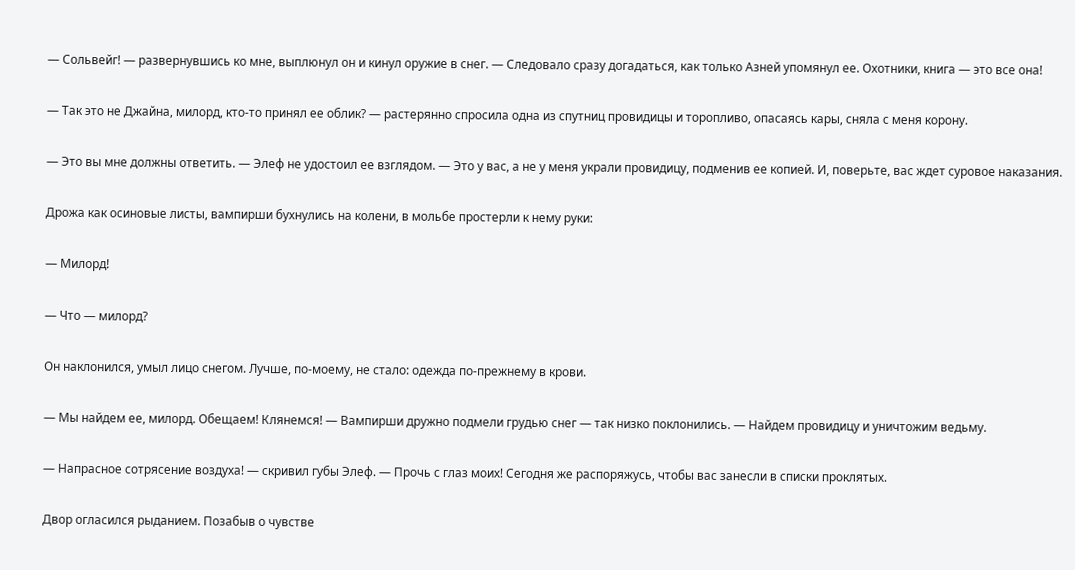— Сольвейг! — развернувшись ко мне, выплюнул он и кинул оружие в снег. — Следовало сразу догадаться, как только Азней упомянул ее. Охотники, книга — это все она!

— Так это не Джайна, милорд, кто-то принял ее облик? — растерянно спросила одна из спутниц провидицы и торопливо, опасаясь кары, сняла с меня корону.

— Это вы мне должны ответить. — Элеф не удостоил ее взглядом. — Это у вас, а не у меня украли провидицу, подменив ее копией. И, поверьте, вас ждет суровое наказания.

Дрожа как осиновые листы, вампирши бухнулись на колени, в мольбе простерли к нему руки:

— Милорд!

— Что — милорд?

Он наклонился, умыл лицо снегом. Лучше, по-моему, не стало: одежда по-прежнему в крови.

— Мы найдем ее, милорд. Обещаем! Клянемся! — Вампирши дружно подмели грудью снег — так низко поклонились. — Найдем провидицу и уничтожим ведьму.

— Напрасное сотрясение воздуха! — скривил губы Элеф. — Прочь с глаз моих! Сегодня же распоряжусь, чтобы вас занесли в списки проклятых.

Двор огласился рыданием. Позабыв о чувстве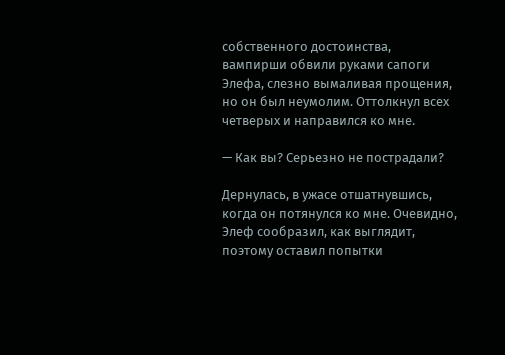собственного достоинства, вампирши обвили руками сапоги Элефа, слезно вымаливая прощения, но он был неумолим. Оттолкнул всех четверых и направился ко мне.

— Как вы? Серьезно не пострадали?

Дернулась, в ужасе отшатнувшись, когда он потянулся ко мне. Очевидно, Элеф сообразил, как выглядит, поэтому оставил попытки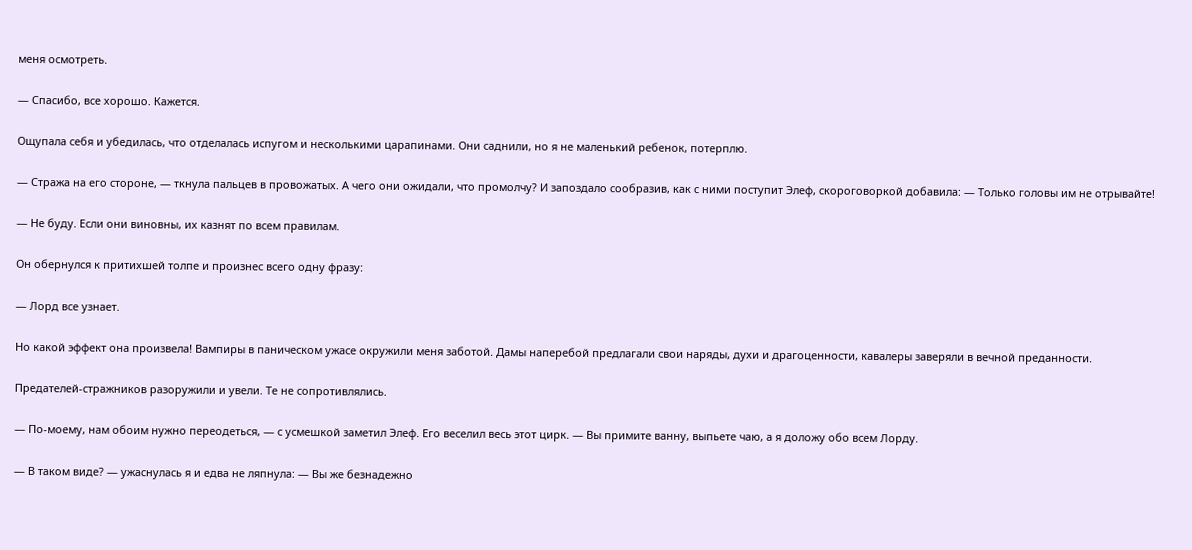меня осмотреть.

— Спасибо, все хорошо. Кажется.

Ощупала себя и убедилась, что отделалась испугом и несколькими царапинами. Они саднили, но я не маленький ребенок, потерплю.

— Стража на его стороне, — ткнула пальцев в провожатых. А чего они ожидали, что промолчу? И запоздало сообразив, как с ними поступит Элеф, скороговоркой добавила: — Только головы им не отрывайте!

— Не буду. Если они виновны, их казнят по всем правилам.

Он обернулся к притихшей толпе и произнес всего одну фразу:

— Лорд все узнает.

Но какой эффект она произвела! Вампиры в паническом ужасе окружили меня заботой. Дамы наперебой предлагали свои наряды, духи и драгоценности, кавалеры заверяли в вечной преданности.

Предателей-стражников разоружили и увели. Те не сопротивлялись.

— По-моему, нам обоим нужно переодеться, — с усмешкой заметил Элеф. Его веселил весь этот цирк. — Вы примите ванну, выпьете чаю, а я доложу обо всем Лорду.

— В таком виде? — ужаснулась я и едва не ляпнула: — Вы же безнадежно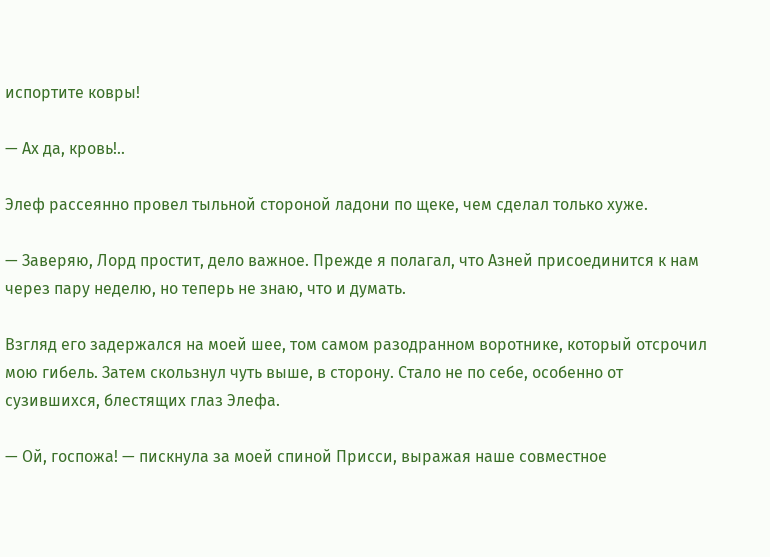испортите ковры!

— Ах да, кровь!..

Элеф рассеянно провел тыльной стороной ладони по щеке, чем сделал только хуже.

— Заверяю, Лорд простит, дело важное. Прежде я полагал, что Азней присоединится к нам через пару неделю, но теперь не знаю, что и думать.

Взгляд его задержался на моей шее, том самом разодранном воротнике, который отсрочил мою гибель. Затем скользнул чуть выше, в сторону. Стало не по себе, особенно от сузившихся, блестящих глаз Элефа.

— Ой, госпожа! — пискнула за моей спиной Присси, выражая наше совместное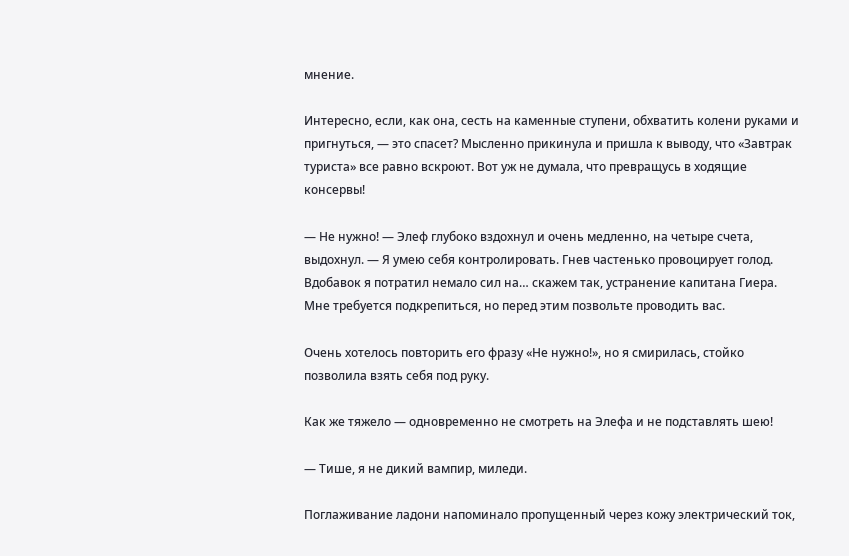мнение.

Интересно, если, как она, сесть на каменные ступени, обхватить колени руками и пригнуться, — это спасет? Мысленно прикинула и пришла к выводу, что «Завтрак туриста» все равно вскроют. Вот уж не думала, что превращусь в ходящие консервы!

— Не нужно! — Элеф глубоко вздохнул и очень медленно, на четыре счета, выдохнул. — Я умею себя контролировать. Гнев частенько провоцирует голод. Вдобавок я потратил немало сил на… скажем так, устранение капитана Гиера. Мне требуется подкрепиться, но перед этим позвольте проводить вас.

Очень хотелось повторить его фразу «Не нужно!», но я смирилась, стойко позволила взять себя под руку.

Как же тяжело — одновременно не смотреть на Элефа и не подставлять шею!

— Тише, я не дикий вампир, миледи.

Поглаживание ладони напоминало пропущенный через кожу электрический ток,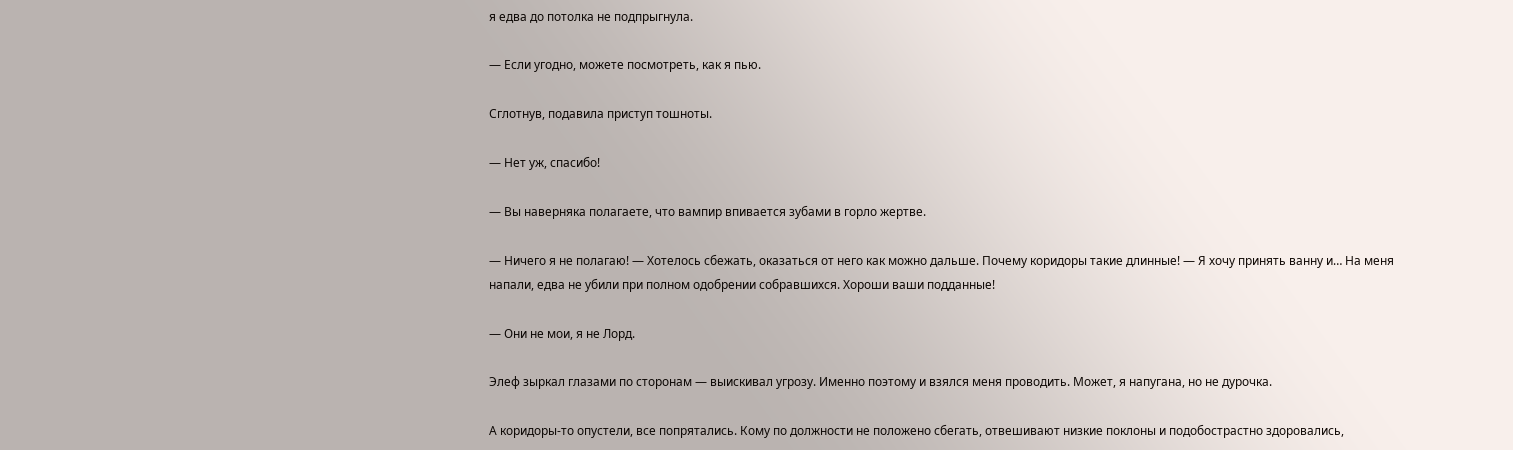я едва до потолка не подпрыгнула.

— Если угодно, можете посмотреть, как я пью.

Сглотнув, подавила приступ тошноты.

— Нет уж, спасибо!

— Вы наверняка полагаете, что вампир впивается зубами в горло жертве.

— Ничего я не полагаю! — Хотелось сбежать, оказаться от него как можно дальше. Почему коридоры такие длинные! — Я хочу принять ванну и… На меня напали, едва не убили при полном одобрении собравшихся. Хороши ваши подданные!

— Они не мои, я не Лорд.

Элеф зыркал глазами по сторонам — выискивал угрозу. Именно поэтому и взялся меня проводить. Может, я напугана, но не дурочка.

А коридоры-то опустели, все попрятались. Кому по должности не положено сбегать, отвешивают низкие поклоны и подобострастно здоровались,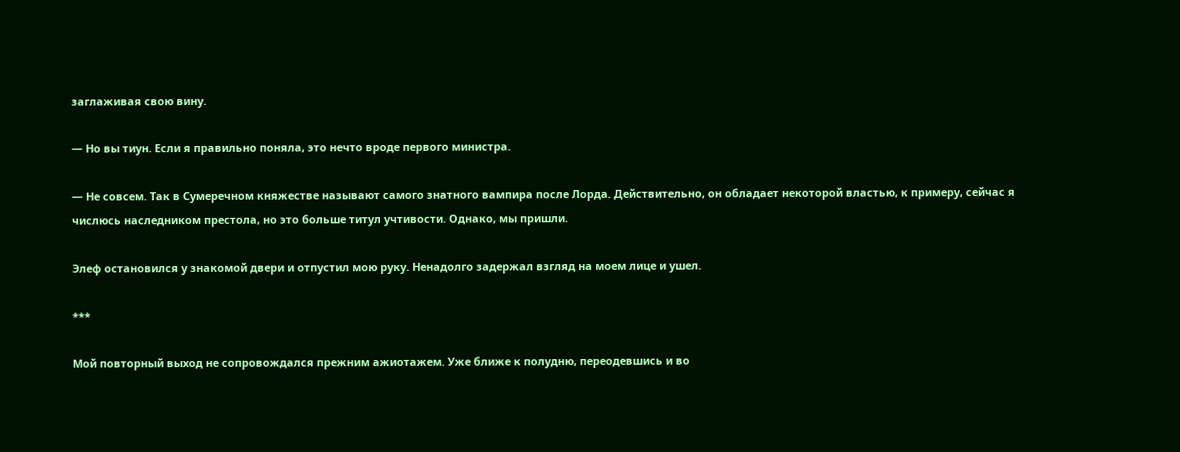заглаживая свою вину.

— Но вы тиун. Если я правильно поняла, это нечто вроде первого министра.

— Не совсем. Так в Сумеречном княжестве называют самого знатного вампира после Лорда. Действительно, он обладает некоторой властью, к примеру, сейчас я числюсь наследником престола, но это больше титул учтивости. Однако, мы пришли.

Элеф остановился у знакомой двери и отпустил мою руку. Ненадолго задержал взгляд на моем лице и ушел.

***

Мой повторный выход не сопровождался прежним ажиотажем. Уже ближе к полудню, переодевшись и во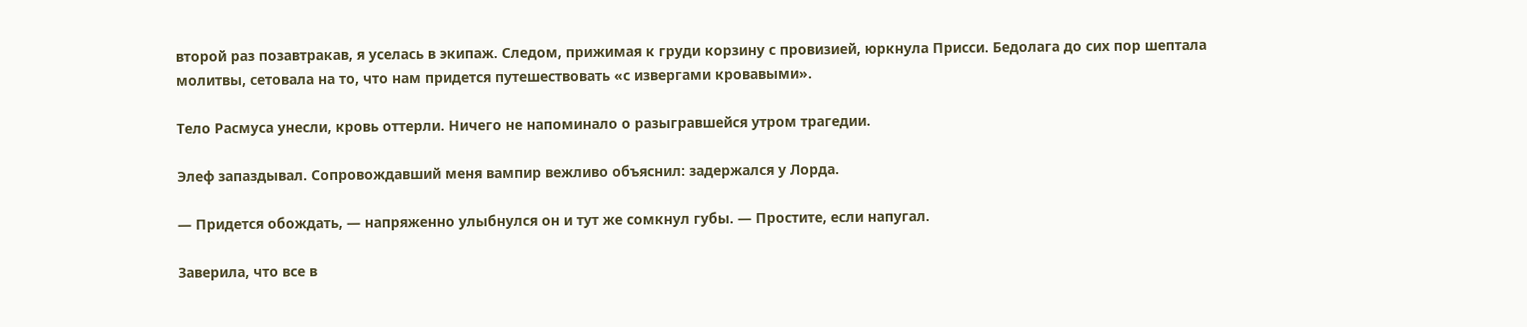второй раз позавтракав, я уселась в экипаж. Следом, прижимая к груди корзину с провизией, юркнула Присси. Бедолага до сих пор шептала молитвы, сетовала на то, что нам придется путешествовать «с извергами кровавыми».

Тело Расмуса унесли, кровь оттерли. Ничего не напоминало о разыгравшейся утром трагедии.

Элеф запаздывал. Сопровождавший меня вампир вежливо объяснил: задержался у Лорда.

— Придется обождать, — напряженно улыбнулся он и тут же сомкнул губы. — Простите, если напугал.

Заверила, что все в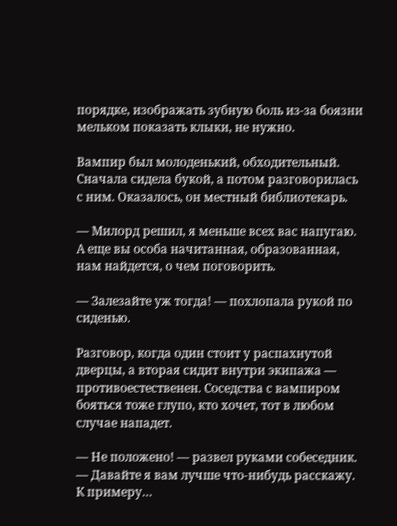порядке, изображать зубную боль из-за боязни мельком показать клыки, не нужно.

Вампир был молоденький, обходительный. Сначала сидела букой, а потом разговорилась с ним. Оказалось, он местный библиотекарь.

— Милорд решил, я меньше всех вас напугаю. А еще вы особа начитанная, образованная, нам найдется, о чем поговорить.

— Залезайте уж тогда! — похлопала рукой по сиденью.

Разговор, когда один стоит у распахнутой дверцы, а вторая сидит внутри экипажа — противоестественен. Соседства с вампиром бояться тоже глупо, кто хочет, тот в любом случае нападет.

— Не положено! — развел руками собеседник. — Давайте я вам лучше что-нибудь расскажу. К примеру…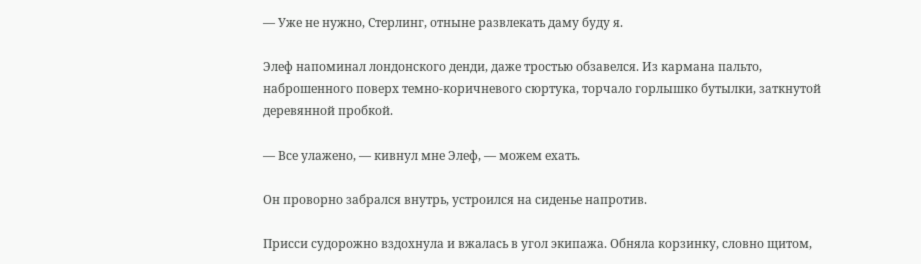— Уже не нужно, Стерлинг, отныне развлекать даму буду я.

Элеф напоминал лондонского денди, даже тростью обзавелся. Из кармана пальто, наброшенного поверх темно-коричневого сюртука, торчало горлышко бутылки, заткнутой деревянной пробкой.

— Все улажено, — кивнул мне Элеф, — можем ехать.

Он проворно забрался внутрь, устроился на сиденье напротив.

Присси судорожно вздохнула и вжалась в угол экипажа. Обняла корзинку, словно щитом,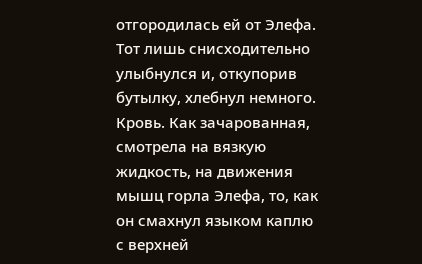отгородилась ей от Элефа. Тот лишь снисходительно улыбнулся и, откупорив бутылку, хлебнул немного. Кровь. Как зачарованная, смотрела на вязкую жидкость, на движения мышц горла Элефа, то, как он смахнул языком каплю с верхней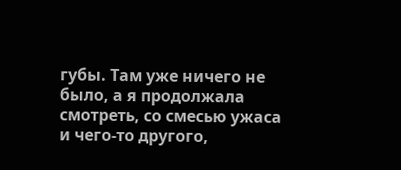губы. Там уже ничего не было, а я продолжала смотреть, со смесью ужаса и чего-то другого,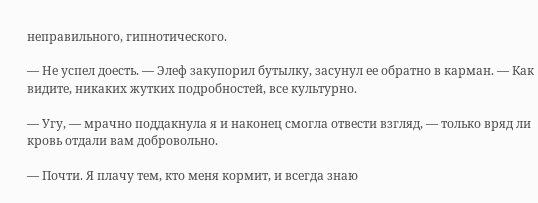неправильного, гипнотического.

— Не успел доесть. — Элеф закупорил бутылку, засунул ее обратно в карман. — Как видите, никаких жутких подробностей, все культурно.

— Угу, — мрачно поддакнула я и наконец смогла отвести взгляд, — только вряд ли кровь отдали вам добровольно.

— Почти. Я плачу тем, кто меня кормит, и всегда знаю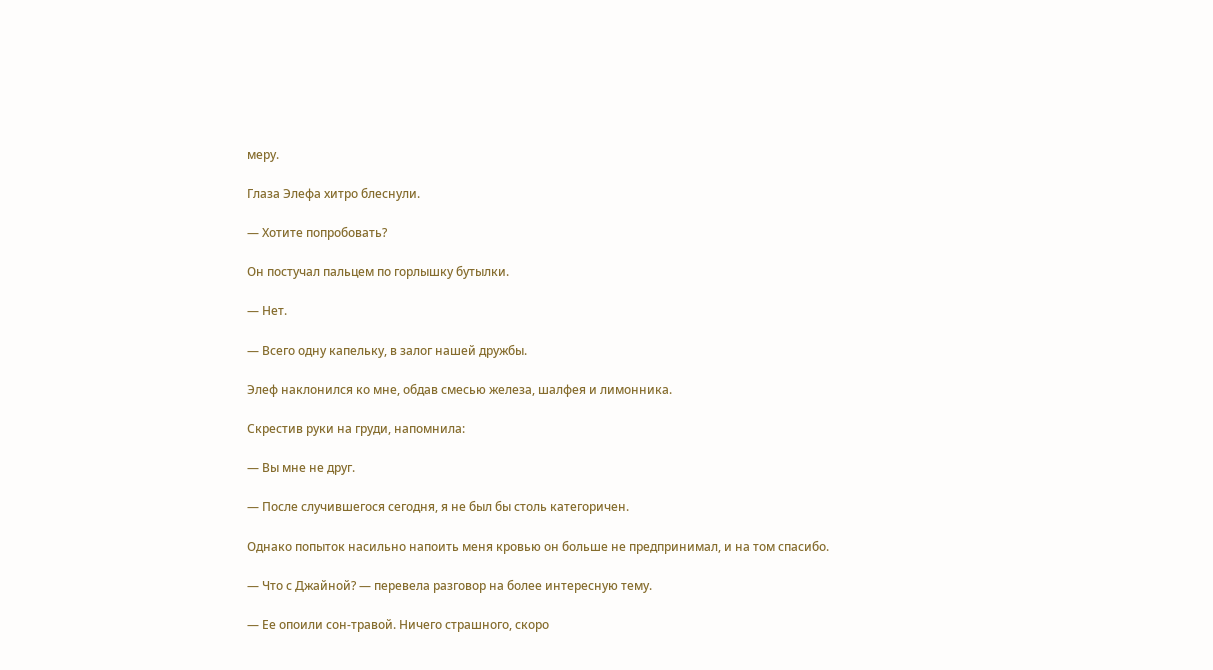меру.

Глаза Элефа хитро блеснули.

— Хотите попробовать?

Он постучал пальцем по горлышку бутылки.

— Нет.

— Всего одну капельку, в залог нашей дружбы.

Элеф наклонился ко мне, обдав смесью железа, шалфея и лимонника.

Скрестив руки на груди, напомнила:

— Вы мне не друг.

— После случившегося сегодня, я не был бы столь категоричен.

Однако попыток насильно напоить меня кровью он больше не предпринимал, и на том спасибо.

— Что с Джайной? — перевела разговор на более интересную тему.

— Ее опоили сон-травой. Ничего страшного, скоро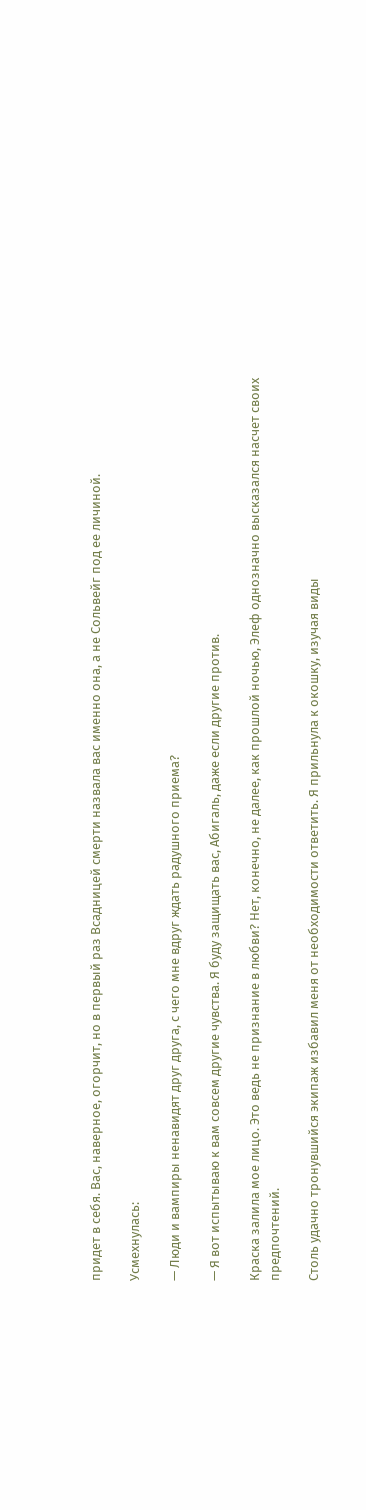придет в себя. Вас, наверное, огорчит, но в первый раз Всадницей смерти назвала вас именно она, а не Сольвейг под ее личиной.

Усмехнулась:

— Люди и вампиры ненавидят друг друга, с чего мне вдруг ждать радушного приема?

— Я вот испытываю к вам совсем другие чувства. Я буду защищать вас, Абигаль, даже если другие против.

Краска залила мое лицо. Это ведь не признание в любви? Нет, конечно, не далее, как прошлой ночью, Элеф однозначно высказался насчет своих предпочтений.

Столь удачно тронувшийся экипаж избавил меня от необходимости ответить. Я прильнула к окошку, изучая виды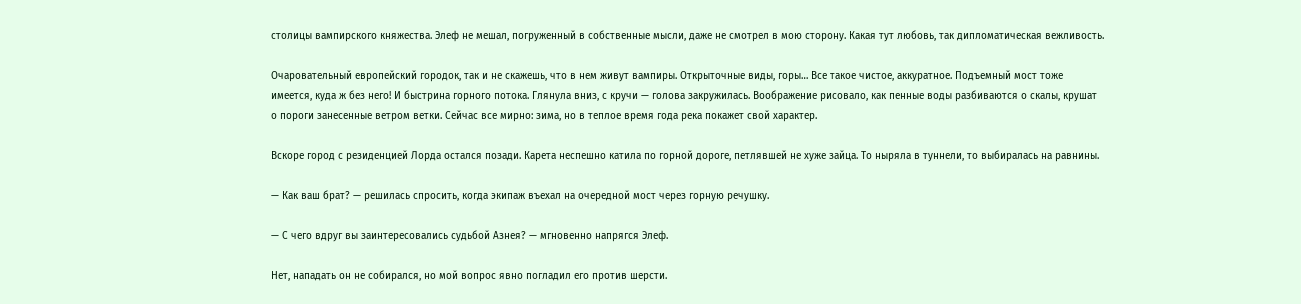столицы вампирского княжества. Элеф не мешал, погруженный в собственные мысли, даже не смотрел в мою сторону. Какая тут любовь, так дипломатическая вежливость.

Очаровательный европейский городок, так и не скажешь, что в нем живут вампиры. Открыточные виды, горы… Все такое чистое, аккуратное. Подъемный мост тоже имеется, куда ж без него! И быстрина горного потока. Глянула вниз, с кручи — голова закружилась. Воображение рисовало, как пенные воды разбиваются о скалы, крушат о пороги занесенные ветром ветки. Сейчас все мирно: зима, но в теплое время года река покажет свой характер.

Вскоре город с резиденцией Лорда остался позади. Карета неспешно катила по горной дороге, петлявшей не хуже зайца. То ныряла в туннели, то выбиралась на равнины.

— Как ваш брат? — решилась спросить, когда экипаж въехал на очередной мост через горную речушку.

— С чего вдруг вы заинтересовались судьбой Азнея? — мгновенно напрягся Элеф.

Нет, нападать он не собирался, но мой вопрос явно погладил его против шерсти.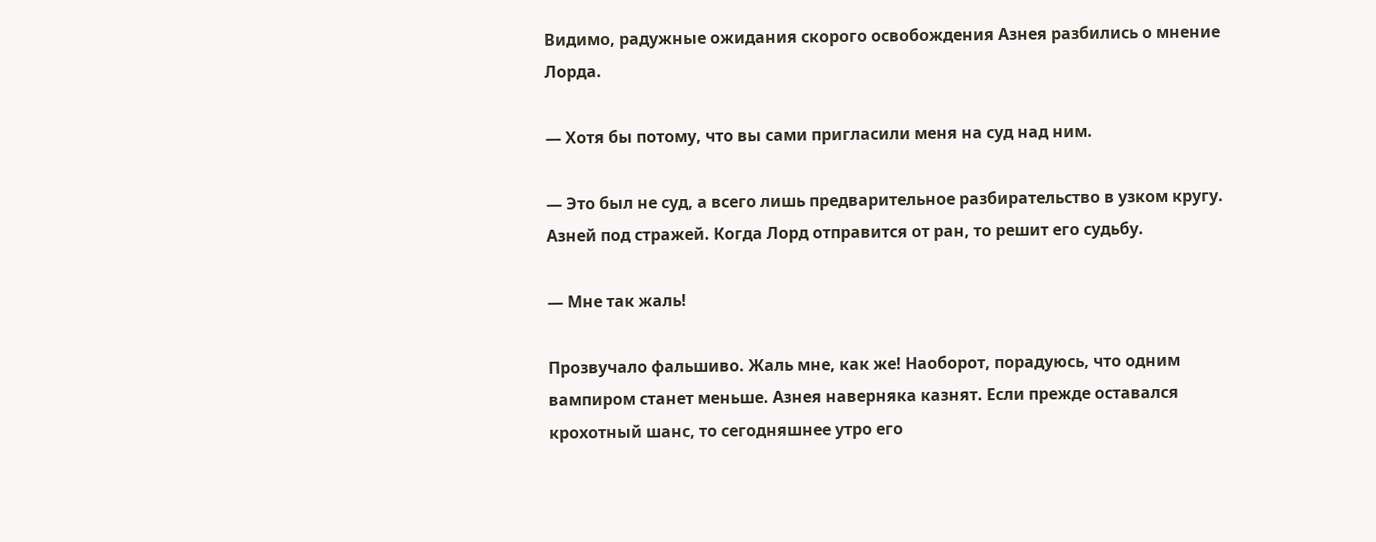Видимо, радужные ожидания скорого освобождения Азнея разбились о мнение Лорда.

— Хотя бы потому, что вы сами пригласили меня на суд над ним.

— Это был не суд, а всего лишь предварительное разбирательство в узком кругу. Азней под стражей. Когда Лорд отправится от ран, то решит его судьбу.

— Мне так жаль!

Прозвучало фальшиво. Жаль мне, как же! Наоборот, порадуюсь, что одним вампиром станет меньше. Азнея наверняка казнят. Если прежде оставался крохотный шанс, то сегодняшнее утро его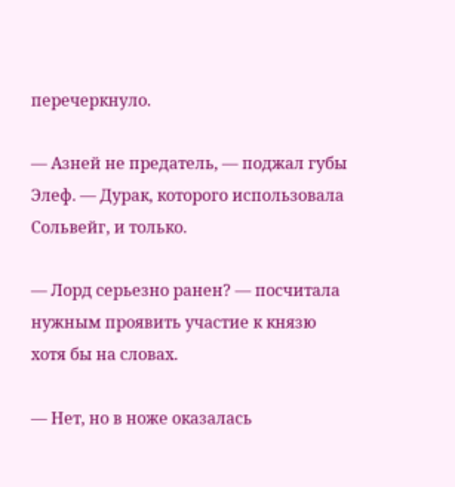перечеркнуло.

— Азней не предатель, — поджал губы Элеф. — Дурак, которого использовала Сольвейг, и только.

— Лорд серьезно ранен? — посчитала нужным проявить участие к князю хотя бы на словах.

— Нет, но в ноже оказалась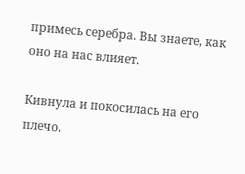примесь серебра. Вы знаете, как оно на нас влияет.

Кивнула и покосилась на его плечо.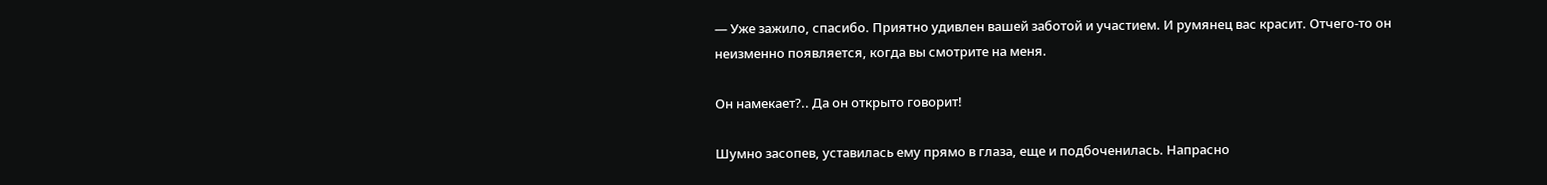— Уже зажило, спасибо. Приятно удивлен вашей заботой и участием. И румянец вас красит. Отчего-то он неизменно появляется, когда вы смотрите на меня.

Он намекает?.. Да он открыто говорит!

Шумно засопев, уставилась ему прямо в глаза, еще и подбоченилась. Напрасно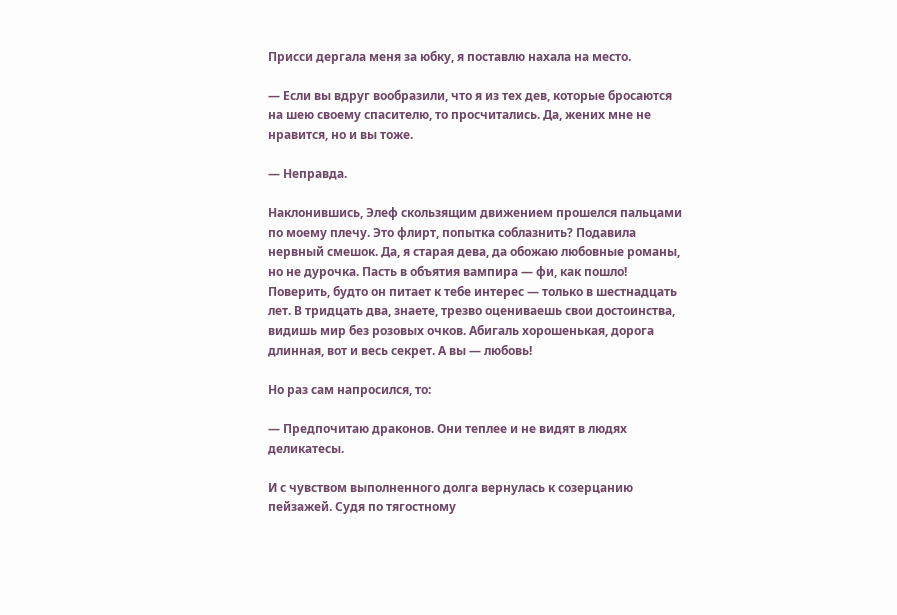Присси дергала меня за юбку, я поставлю нахала на место.

— Если вы вдруг вообразили, что я из тех дев, которые бросаются на шею своему спасителю, то просчитались. Да, жених мне не нравится, но и вы тоже.

— Неправда.

Наклонившись, Элеф скользящим движением прошелся пальцами по моему плечу. Это флирт, попытка соблазнить? Подавила нервный смешок. Да, я старая дева, да обожаю любовные романы, но не дурочка. Пасть в объятия вампира — фи, как пошло! Поверить, будто он питает к тебе интерес — только в шестнадцать лет. В тридцать два, знаете, трезво оцениваешь свои достоинства, видишь мир без розовых очков. Абигаль хорошенькая, дорога длинная, вот и весь секрет. А вы — любовь!

Но раз сам напросился, то:

— Предпочитаю драконов. Они теплее и не видят в людях деликатесы.

И с чувством выполненного долга вернулась к созерцанию пейзажей. Судя по тягостному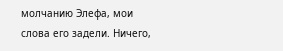молчанию Элефа, мои слова его задели. Ничего,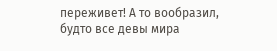переживет! А то вообразил, будто все девы мира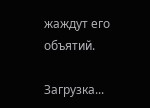жаждут его объятий.

Загрузка...